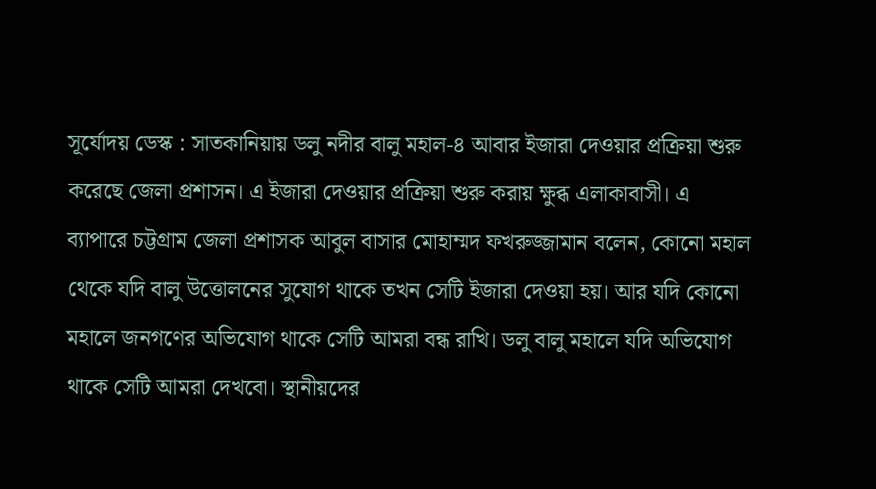সূর্যোদয় ডেস্ক : সাতকানিয়ায় ডলু নদীর বালু মহাল-৪ আবার ইজারা দেওয়ার প্রক্রিয়া শুরু করেছে জেলা প্রশাসন। এ ইজারা দেওয়ার প্রক্রিয়া শুরু করায় ক্ষুব্ধ এলাকাবাসী। এ ব্যাপারে চট্টগ্রাম জেলা প্রশাসক আবুল বাসার মোহাম্মদ ফখরুজ্জামান বলেন, কোনো মহাল থেকে যদি বালু উত্তোলনের সুযোগ থাকে তখন সেটি ইজারা দেওয়া হয়। আর যদি কোনো মহালে জনগণের অভিযোগ থাকে সেটি আমরা বন্ধ রাখি। ডলু বালু মহালে যদি অভিযোগ থাকে সেটি আমরা দেখবো। স্থানীয়দের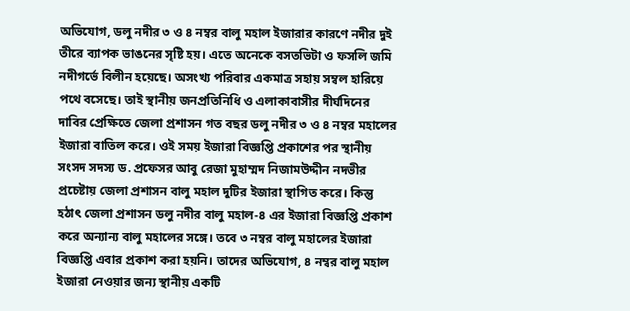অভিযোগ, ডলু নদীর ৩ ও ৪ নম্বর বালু মহাল ইজারার কারণে নদীর দুই তীরে ব্যাপক ভাঙনের সৃষ্টি হয়। এতে অনেকে বসতভিটা ও ফসলি জমি নদীগর্ভে বিলীন হয়েছে। অসংখ্য পরিবার একমাত্র সহায় সম্বল হারিয়ে পথে বসেছে। তাই স্থানীয় জনপ্রতিনিধি ও এলাকাবাসীর দীর্ঘদিনের দাবির প্রেক্ষিতে জেলা প্রশাসন গত বছর ডলু নদীর ৩ ও ৪ নম্বর মহালের ইজারা বাতিল করে। ওই সময় ইজারা বিজ্ঞপ্তি প্রকাশের পর স্থানীয় সংসদ সদস্য ড. প্রফেসর আবু রেজা মুহাম্মদ নিজামউদ্দীন নদভীর প্রচেষ্টায় জেলা প্রশাসন বালু মহাল দুটির ইজারা স্থাগিত করে। কিন্তু হঠাৎ জেলা প্রশাসন ডলু নদীর বালু মহাল-৪ এর ইজারা বিজ্ঞপ্তি প্রকাশ করে অন্যান্য বালু মহালের সঙ্গে। তবে ৩ নম্বর বালু মহালের ইজারা বিজ্ঞপ্তি এবার প্রকাশ করা হয়নি। তাদের অভিযোগ, ৪ নম্বর বালু মহাল ইজারা নেওয়ার জন্য স্থানীয় একটি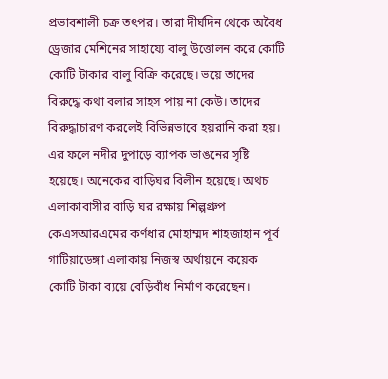প্রভাবশালী চক্র তৎপর। তারা দীর্ঘদিন থেকে অবৈধ ড্রেজার মেশিনের সাহায্যে বালু উত্তোলন করে কোটি কোটি টাকার বালু বিক্রি করেছে। ভয়ে তাদের বিরুদ্ধে কথা বলার সাহস পায় না কেউ। তাদের বিরুদ্ধাচারণ করলেই বিভিন্নভাবে হয়রানি করা হয়। এর ফলে নদীর দুপাড়ে ব্যাপক ভাঙনের সৃষ্টি হয়েছে। অনেকের বাড়িঘর বিলীন হয়েছে। অথচ এলাকাবাসীর বাড়ি ঘর রক্ষায় শিল্পগ্রুপ কেএসআরএমের কর্ণধার মোহাম্মদ শাহজাহান পূর্ব গাটিয়াডেঙ্গা এলাকায় নিজস্ব অর্থায়নে কয়েক কোটি টাকা ব্যয়ে বেড়িবাঁধ নির্মাণ করেছেন।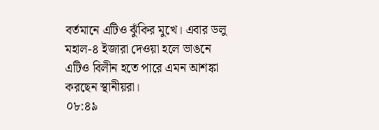বর্তমানে এটিও ঝুঁকির মুখে। এবার ডলু মহাল-৪ ইজারা দেওয়া হলে ভাঙনে এটিও বিলীন হতে পারে এমন আশঙ্কা করছেন স্থানীয়রা।
০৮:৪৯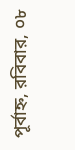পূর্বাহ্ন, রবিবার, ০৮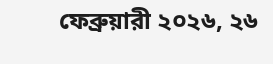ফেব্রুয়ারী ২০২৬, ২৬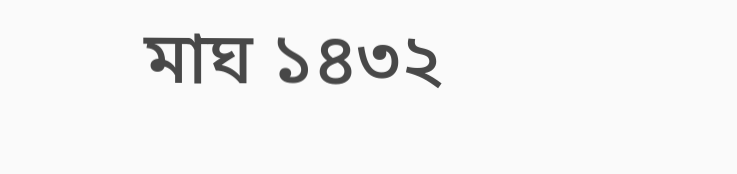মাঘ ১৪৩২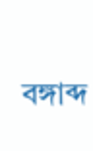বঙ্গাব্দ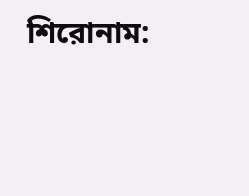শিরোনাম: